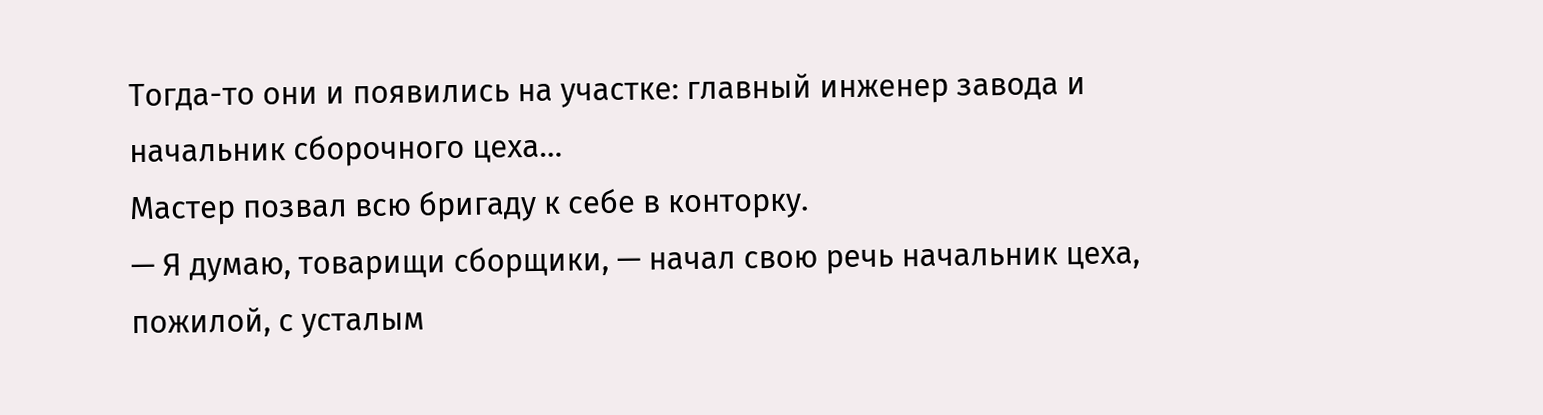Тогда-то они и появились на участке: главный инженер завода и начальник сборочного цеха…
Мастер позвал всю бригаду к себе в конторку.
— Я думаю, товарищи сборщики, — начал свою речь начальник цеха, пожилой, с усталым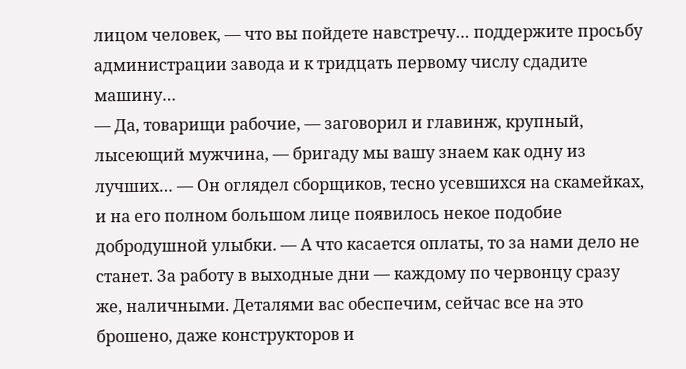лицом человек, — что вы пойдете навстречу… поддержите просьбу администрации завода и к тридцать первому числу сдадите машину…
— Да, товарищи рабочие, — заговорил и главинж, крупный, лысеющий мужчина, — бригаду мы вашу знаем как одну из лучших… — Он оглядел сборщиков, тесно усевшихся на скамейках, и на его полном большом лице появилось некое подобие добродушной улыбки. — А что касается оплаты, то за нами дело не станет. За работу в выходные дни — каждому по червонцу сразу же, наличными. Деталями вас обеспечим, сейчас все на это брошено, даже конструкторов и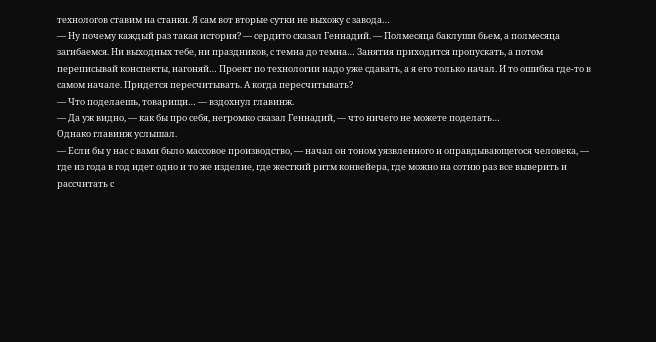технологов ставим на станки. Я сам вот вторые сутки не выхожу с завода…
— Ну почему каждый раз такая история? — сердито сказал Геннадий. — Полмесяца баклуши бьем, а полмесяца загибаемся. Ни выходных тебе, ни праздников, с темна до темна… Занятия приходится пропускать, а потом переписывай конспекты, нагоняй… Проект по технологии надо уже сдавать, а я его только начал. И то ошибка где-то в самом начале. Придется пересчитывать. А когда пересчитывать?
— Что поделаешь, товарищи… — вздохнул главинж.
— Да уж видно, — как бы про себя, негромко сказал Геннадий, — что ничего не можете поделать…
Однако главинж услышал.
— Если бы у нас с вами было массовое производство, — начал он тоном уязвленного и оправдывающегося человека, — где из года в год идет одно и то же изделие, где жесткий ритм конвейера, где можно на сотню раз все выверить и рассчитать с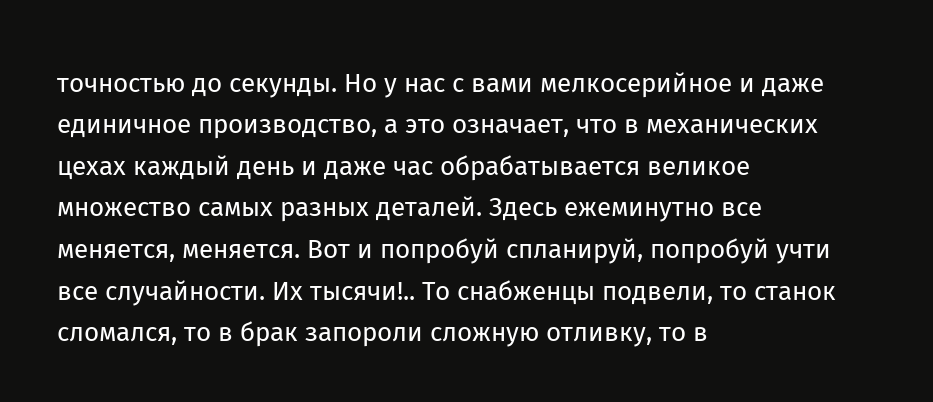точностью до секунды. Но у нас с вами мелкосерийное и даже единичное производство, а это означает, что в механических цехах каждый день и даже час обрабатывается великое множество самых разных деталей. Здесь ежеминутно все меняется, меняется. Вот и попробуй спланируй, попробуй учти все случайности. Их тысячи!.. То снабженцы подвели, то станок сломался, то в брак запороли сложную отливку, то в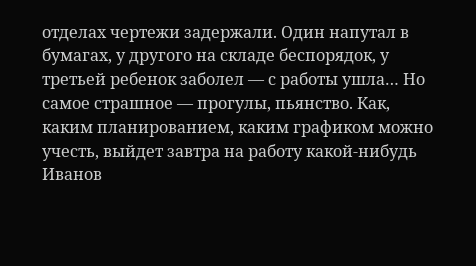отделах чертежи задержали. Один напутал в бумагах, у другого на складе беспорядок, у третьей ребенок заболел — с работы ушла… Но самое страшное — прогулы, пьянство. Как, каким планированием, каким графиком можно учесть, выйдет завтра на работу какой-нибудь Иванов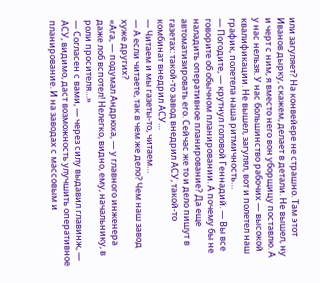или загуляет? На конвейере не страшно. Там этот Иванов дырку, скажем, делает в детали. Не вышел, ну и черт с ним, я вместо него вон уборщицу поставлю. А у нас нельзя. У нас большинство рабочих — высокой квалификации. Не вышел, загулял, вот и полетел наш график, полетела наша ритмичность…
— Погодите, — крутнул головой Геннадий. — Вы все говорите об обычном планировании. А почему бы не наладить оперативное планирование? Да еще автоматизировать его. Сейчас же то и дело пишут в газетах: такой-то завод внедрил АСУ, такой-то комбинат внедрил АСУ…
— Читаем и мы газеты-то, читаем…
— А если читаете, так в чем же дело? Чем наш завод хуже других?
«Ага, — подумал Андрюха, — у главного инженера даже лоб вспотел! Нелегко, видно, ему, начальнику, в роли просителя…»
— Согласен с вами, — через силу выдавил главинж, — АСУ, видимо, даст возможность улучшить оперативное планирование. И на заводах с массовым и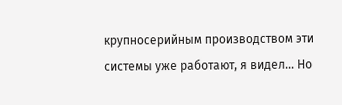крупносерийным производством эти системы уже работают, я видел… Но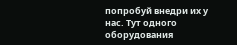попробуй внедри их у нас. Тут одного оборудования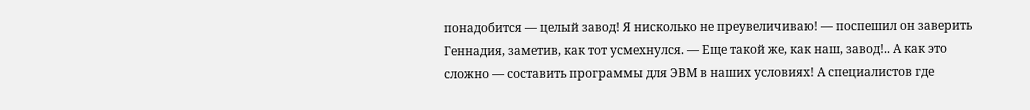понадобится — целый завод! Я нисколько не преувеличиваю! — поспешил он заверить Геннадия, заметив, как тот усмехнулся. — Еще такой же, как наш, завод!.. А как это сложно — составить программы для ЭВМ в наших условиях! А специалистов где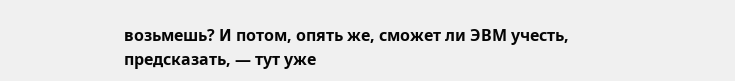возьмешь? И потом, опять же, сможет ли ЭВМ учесть, предсказать, — тут уже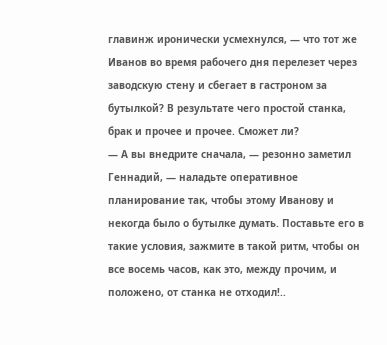главинж иронически усмехнулся, — что тот же Иванов во время рабочего дня перелезет через заводскую стену и сбегает в гастроном за бутылкой? В результате чего простой станка, брак и прочее и прочее. Сможет ли?
— А вы внедрите сначала, — резонно заметил Геннадий, — наладьте оперативное планирование так, чтобы этому Иванову и некогда было о бутылке думать. Поставьте его в такие условия, зажмите в такой ритм, чтобы он все восемь часов, как это, между прочим, и положено, от станка не отходил!..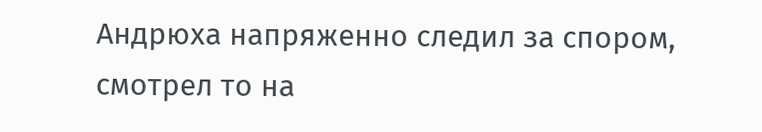Андрюха напряженно следил за спором, смотрел то на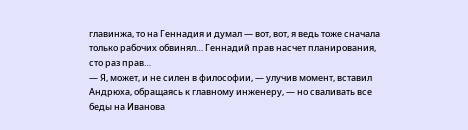главинжа, то на Геннадия и думал — вот, вот, я ведь тоже сначала только рабочих обвинял… Геннадий прав насчет планирования, сто раз прав…
— Я, может, и не силен в философии, — улучив момент, вставил Андрюха, обращаясь к главному инженеру, — но сваливать все беды на Иванова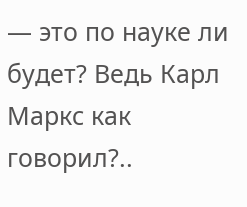— это по науке ли будет? Ведь Карл Маркс как говорил?..